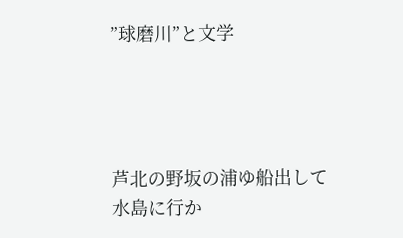”球磨川”と文学




芦北の野坂の浦ゆ船出して
水島に行か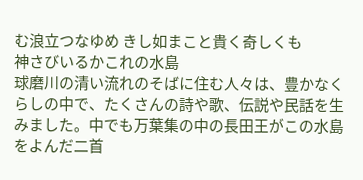む浪立つなゆめ きし如まこと貴く奇しくも
神さびいるかこれの水島
球磨川の清い流れのそばに住む人々は、豊かなくらしの中で、たくさんの詩や歌、伝説や民話を生みました。中でも万葉集の中の長田王がこの水島をよんだ二首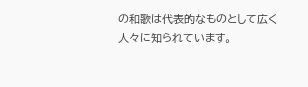の和歌は代表的なものとして広く人々に知られています。